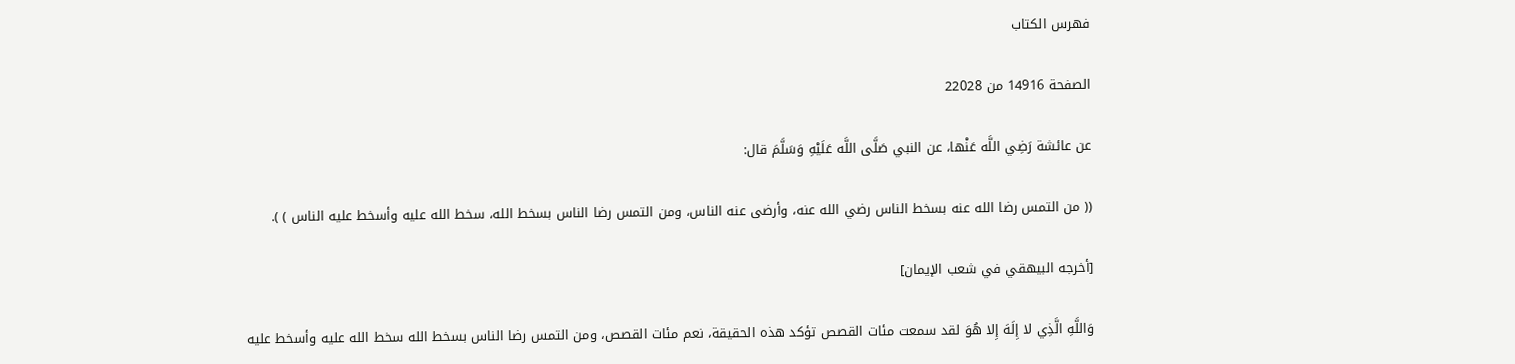فهرس الكتاب

الصفحة 14916 من 22028

عن عائشة رَضِي اللَّه عَنْها، عن النبي صَلَّى اللَّه عَلَيْهِ وَسَلَّمَ قال:

(( من التمس رضا الله عنه بسخط الناس رضي الله عنه، وأرضى عنه الناس، ومن التمس رضا الناس بسخط الله، سخط الله عليه وأسخط عليه الناس ) ).

[أخرجه البيهقي في شعب الإيمان]

وَاللَّهِ الَّذِي لا إِلَهَ إِلا هُوَ لقد سمعت مئات القصص تؤكد هذه الحقيقة، نعم مئات القصص، ومن التمس رضا الناس بسخط الله سخط الله عليه وأسخط عليه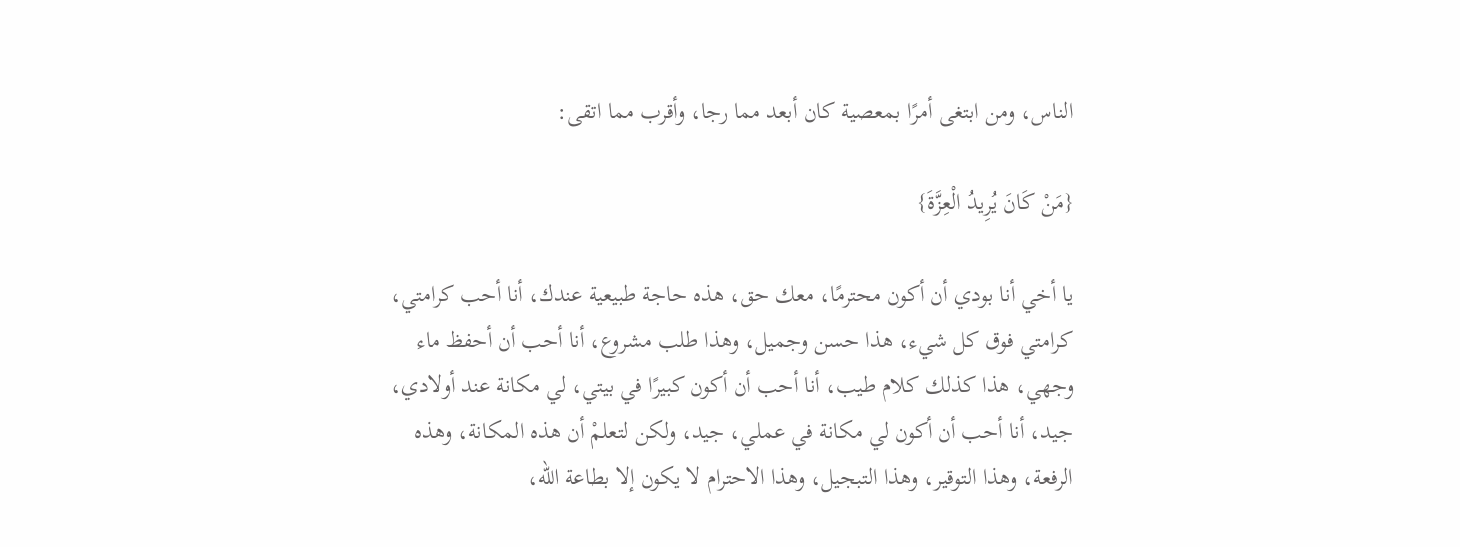الناس، ومن ابتغى أمرًا بمعصية كان أبعد مما رجا، وأقرب مما اتقى:

{مَنْ كَانَ يُرِيدُ الْعِزَّةَ}

يا أخي أنا بودي أن أكون محترمًا، معك حق، هذه حاجة طبيعية عندك، أنا أحب كرامتي، كرامتي فوق كل شيء، هذا حسن وجميل، وهذا طلب مشروع، أنا أحب أن أحفظ ماء وجهي، هذا كذلك كلام طيب، أنا أحب أن أكون كبيرًا في بيتي، لي مكانة عند أولادي، جيد، أنا أحب أن أكون لي مكانة في عملي، جيد، ولكن لتعلمْ أن هذه المكانة، وهذه الرفعة، وهذا التوقير، وهذا التبجيل، وهذا الاحترام لا يكون إلا بطاعة الله،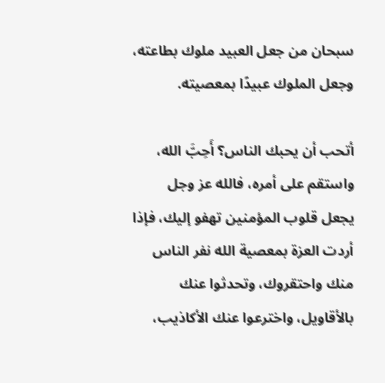سبحان من جعل العبيد ملوك بطاعته، وجعل الملوك عبيدًا بمعصيته.

أتحب أن يحبك الناس؟ أَحِبَّ الله، واستقم على أمره، فالله عز وجل يجعل قلوب المؤمنين تهفو إليك، فإذا أردت العزة بمعصية الله نفر الناس منك واحتقروك، وتحدثوا عنك بالأقاويل، واخترعوا عنك الأكاذيب،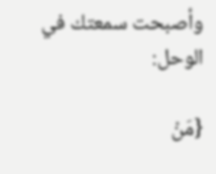وأصبحت سمعتك في الوحل:

{مَنْ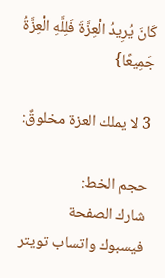كَانَ يُرِيدُ الْعِزَّةَ فَلِلَّهِ الْعِزَّةُ جَمِيعًا}

3 لا يملك العزة مخلوقٌ:

حجم الخط:
شارك الصفحة
فيسبوك واتساب تويتر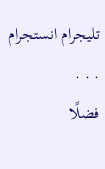تليجرام انستجرام
. . .
فضلًا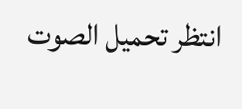انتظر تحميل الصوت